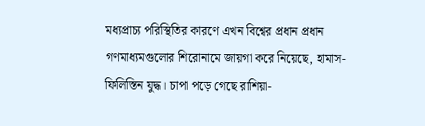মধ্যপ্রাচ্য পরিস্থিতির কারণে এখন বিশ্বের প্রধান প্রধান গণমাধ্যমগুলোর শিরোনামে জায়গা করে নিয়েছে, হামাস-ফিলিস্তিন যুদ্ধ। চাপা পড়ে গেছে রাশিয়া-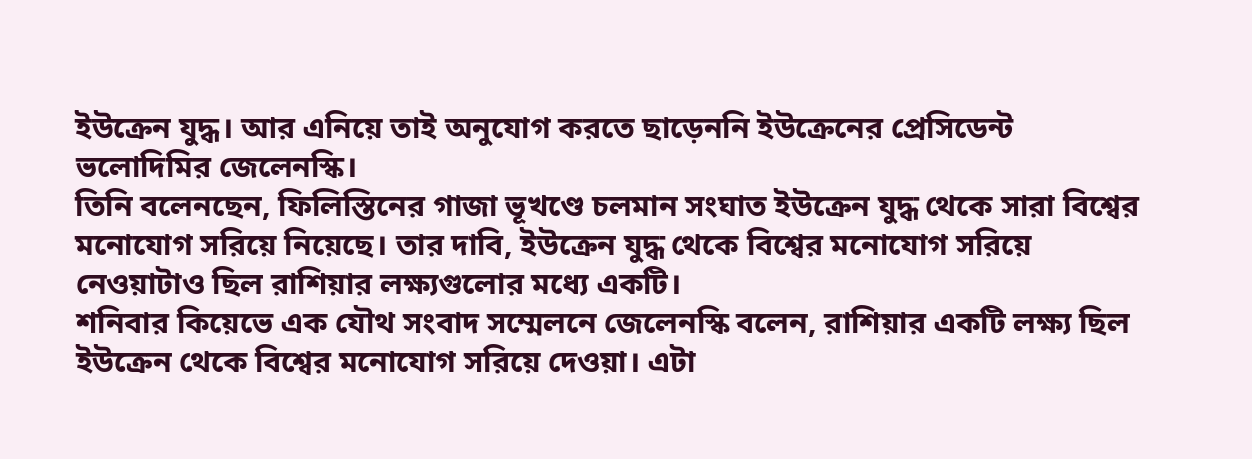ইউক্রেন যুদ্ধ। আর এনিয়ে তাই অনুযোগ করতে ছাড়েননি ইউক্রেনের প্রেসিডেন্ট ভলোদিমির জেলেনস্কি।
তিনি বলেনছেন, ফিলিস্তিনের গাজা ভূখণ্ডে চলমান সংঘাত ইউক্রেন যুদ্ধ থেকে সারা বিশ্বের মনোযোগ সরিয়ে নিয়েছে। তার দাবি, ইউক্রেন যুদ্ধ থেকে বিশ্বের মনোযোগ সরিয়ে নেওয়াটাও ছিল রাশিয়ার লক্ষ্যগুলোর মধ্যে একটি।
শনিবার কিয়েভে এক যৌথ সংবাদ সম্মেলনে জেলেনস্কি বলেন, রাশিয়ার একটি লক্ষ্য ছিল ইউক্রেন থেকে বিশ্বের মনোযোগ সরিয়ে দেওয়া। এটা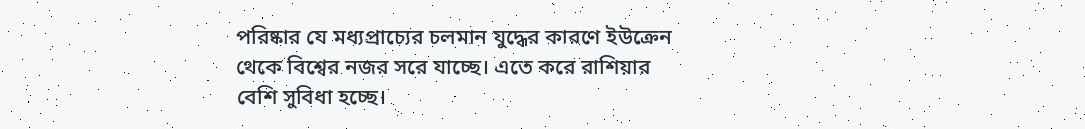পরিষ্কার যে মধ্যপ্রাচ্যের চলমান যুদ্ধের কারণে ইউক্রেন থেকে বিশ্বের নজর সরে যাচ্ছে। এতে করে রাশিয়ার বেশি সুবিধা হচ্ছে।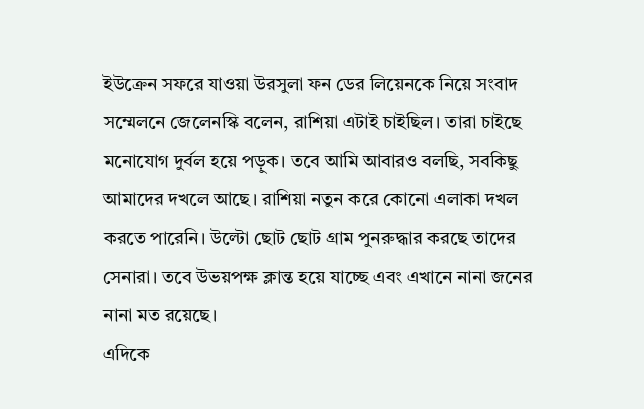ইউক্রেন সফরে যাওয়া উরসুলা ফন ডের লিয়েনকে নিয়ে সংবাদ সম্মেলনে জেলেনস্কি বলেন, রাশিয়া এটাই চাইছিল। তারা চাইছে মনোযোগ দুর্বল হয়ে পড়ুক। তবে আমি আবারও বলছি, সবকিছু আমাদের দখলে আছে। রাশিয়া নতুন করে কোনো এলাকা দখল করতে পারেনি। উল্টো ছোট ছোট গ্রাম পুনরুদ্ধার করছে তাদের সেনারা। তবে উভয়পক্ষ ক্লান্ত হয়ে যাচ্ছে এবং এখানে নানা জনের নানা মত রয়েছে।
এদিকে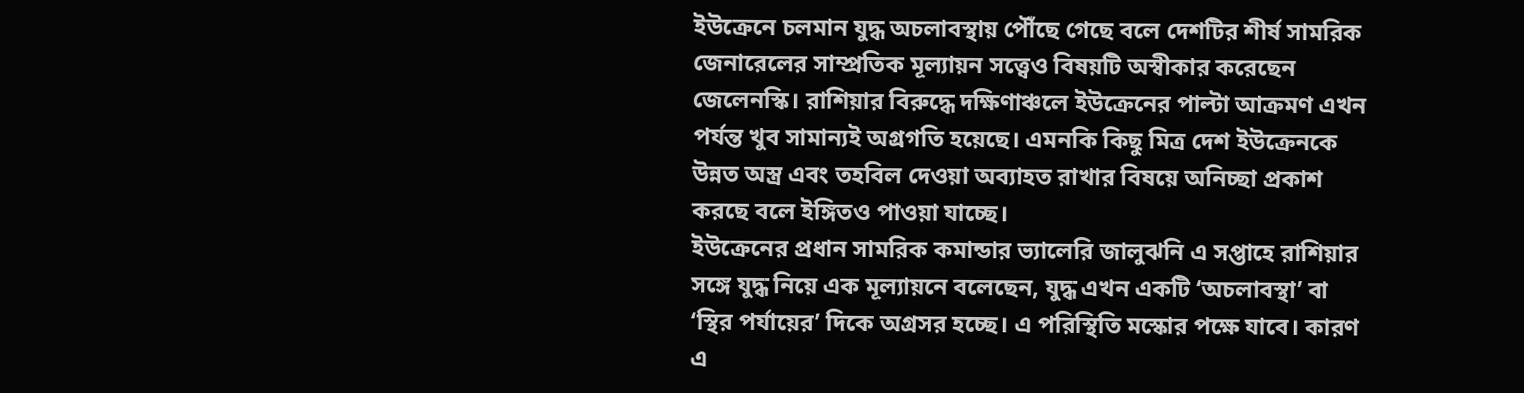ইউক্রেনে চলমান যুদ্ধ অচলাবস্থায় পৌঁছে গেছে বলে দেশটির শীর্ষ সামরিক জেনারেলের সাম্প্রতিক মূল্যায়ন সত্ত্বেও বিষয়টি অস্বীকার করেছেন জেলেনস্কি। রাশিয়ার বিরুদ্ধে দক্ষিণাঞ্চলে ইউক্রেনের পাল্টা আক্রমণ এখন পর্যন্ত খুব সামান্যই অগ্রগতি হয়েছে। এমনকি কিছু মিত্র দেশ ইউক্রেনকে উন্নত অস্ত্র এবং তহবিল দেওয়া অব্যাহত রাখার বিষয়ে অনিচ্ছা প্রকাশ করছে বলে ইঙ্গিতও পাওয়া যাচ্ছে।
ইউক্রেনের প্রধান সামরিক কমান্ডার ভ্যালেরি জালুঝনি এ সপ্তাহে রাশিয়ার সঙ্গে যুদ্ধ নিয়ে এক মূল্যায়নে বলেছেন, যুদ্ধ এখন একটি ‘অচলাবস্থা’ বা ‘স্থির পর্যায়ের’ দিকে অগ্রসর হচ্ছে। এ পরিস্থিতি মস্কোর পক্ষে যাবে। কারণ এ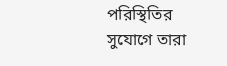পরিস্থিতির সুযোগে তারা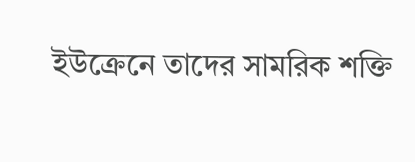ইউক্রেনে তাদের সামরিক শক্তি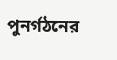পুনর্গঠনের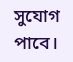সুযোগ পাবে।